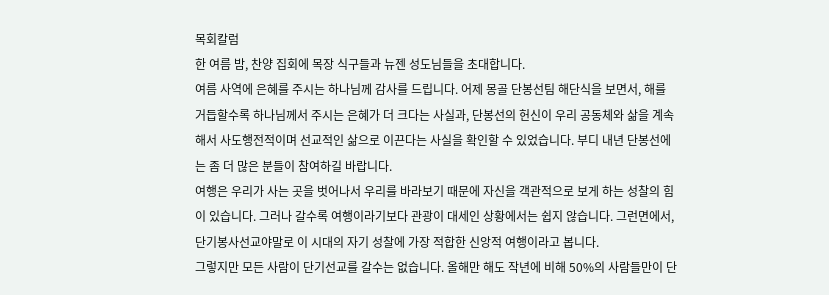목회칼럼
한 여름 밤, 찬양 집회에 목장 식구들과 뉴젠 성도님들을 초대합니다.
여름 사역에 은혜를 주시는 하나님께 감사를 드립니다. 어제 몽골 단봉선팀 해단식을 보면서, 해를 거듭할수록 하나님께서 주시는 은혜가 더 크다는 사실과, 단봉선의 헌신이 우리 공동체와 삶을 계속해서 사도행전적이며 선교적인 삶으로 이끈다는 사실을 확인할 수 있었습니다. 부디 내년 단봉선에는 좀 더 많은 분들이 참여하길 바랍니다.
여행은 우리가 사는 곳을 벗어나서 우리를 바라보기 때문에 자신을 객관적으로 보게 하는 성찰의 힘이 있습니다. 그러나 갈수록 여행이라기보다 관광이 대세인 상황에서는 쉽지 않습니다. 그런면에서, 단기봉사선교야말로 이 시대의 자기 성찰에 가장 적합한 신앙적 여행이라고 봅니다.
그렇지만 모든 사람이 단기선교를 갈수는 없습니다. 올해만 해도 작년에 비해 50%의 사람들만이 단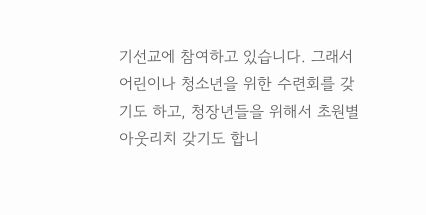기선교에 참여하고 있습니다. 그래서 어린이나 청소년을 위한 수련회를 갖기도 하고, 청장년들을 위해서 초원별 아웃리치 갖기도 합니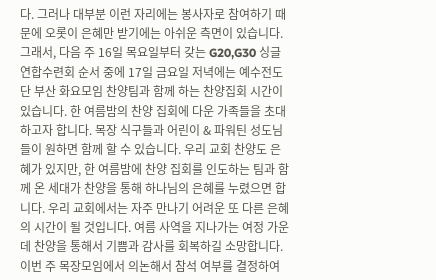다. 그러나 대부분 이런 자리에는 봉사자로 참여하기 때문에 오롯이 은혜만 받기에는 아쉬운 측면이 있습니다.
그래서, 다음 주 16일 목요일부터 갖는 G20,G30 싱글연합수련회 순서 중에 17일 금요일 저녁에는 예수전도단 부산 화요모임 찬양팀과 함께 하는 찬양집회 시간이 있습니다. 한 여름밤의 찬양 집회에 다운 가족들을 초대하고자 합니다. 목장 식구들과 어린이 & 파워틴 성도님들이 원하면 함께 할 수 있습니다. 우리 교회 찬양도 은혜가 있지만, 한 여름밤에 찬양 집회를 인도하는 팀과 함께 온 세대가 찬양을 통해 하나님의 은혜를 누렸으면 합니다. 우리 교회에서는 자주 만나기 어려운 또 다른 은혜의 시간이 될 것입니다. 여름 사역을 지나가는 여정 가운데 찬양을 통해서 기쁨과 감사를 회복하길 소망합니다.
이번 주 목장모임에서 의논해서 참석 여부를 결정하여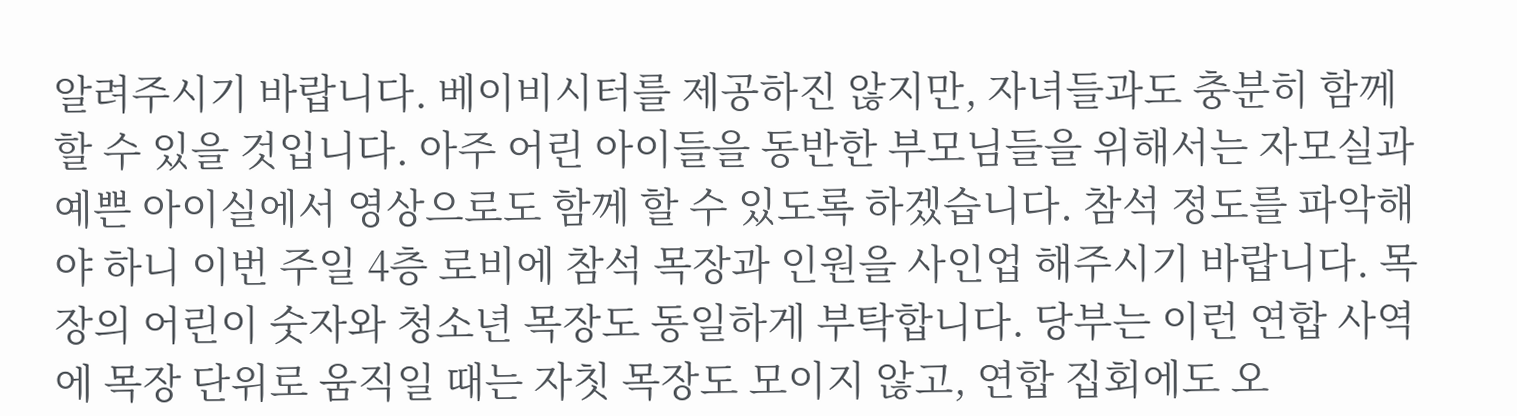알려주시기 바랍니다. 베이비시터를 제공하진 않지만, 자녀들과도 충분히 함께 할 수 있을 것입니다. 아주 어린 아이들을 동반한 부모님들을 위해서는 자모실과 예쁜 아이실에서 영상으로도 함께 할 수 있도록 하겠습니다. 참석 정도를 파악해야 하니 이번 주일 4층 로비에 참석 목장과 인원을 사인업 해주시기 바랍니다. 목장의 어린이 숫자와 청소년 목장도 동일하게 부탁합니다. 당부는 이런 연합 사역에 목장 단위로 움직일 때는 자칫 목장도 모이지 않고, 연합 집회에도 오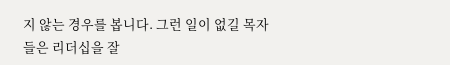지 않는 경우를 봅니다. 그런 일이 없길 목자들은 리더십을 잘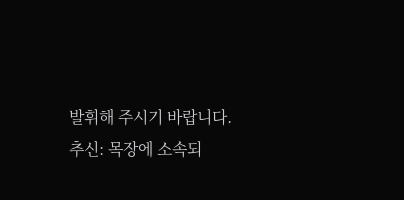발휘해 주시기 바랍니다.
추신: 목장에 소속되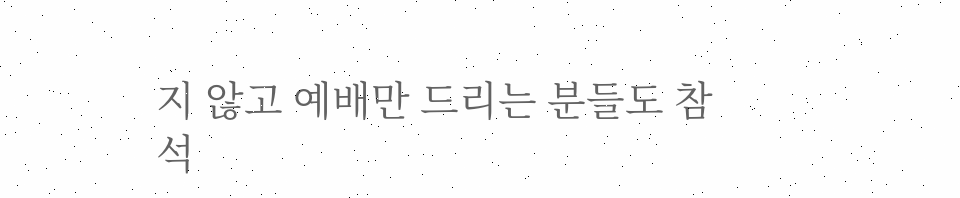지 않고 예배만 드리는 분들도 참석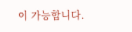이 가능합니다.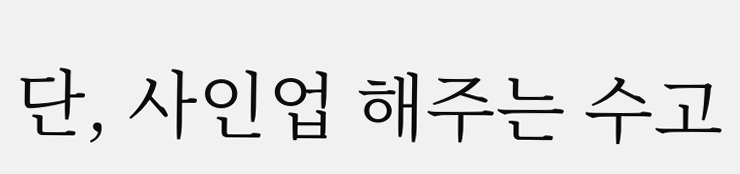단, 사인업 해주는 수고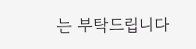는 부탁드립니다